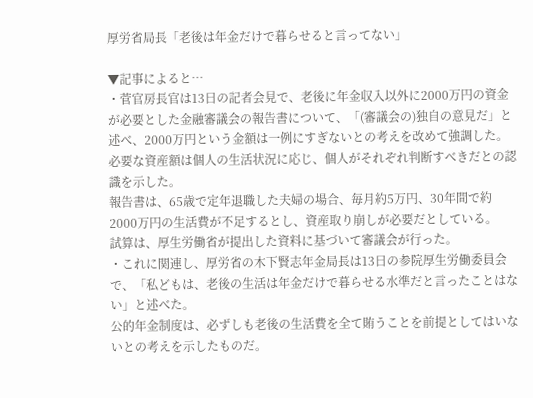厚労省局長「老後は年金だけで暮らせると言ってない」

▼記事によると…
・菅官房長官は13日の記者会見で、老後に年金収入以外に2000万円の資金が必要とした金融審議会の報告書について、「(審議会の)独自の意見だ」と述べ、2000万円という金額は一例にすぎないとの考えを改めて強調した。
必要な資産額は個人の生活状況に応じ、個人がそれぞれ判断すべきだとの認識を示した。
報告書は、65歳で定年退職した夫婦の場合、毎月約5万円、30年間で約2000万円の生活費が不足するとし、資産取り崩しが必要だとしている。
試算は、厚生労働省が提出した資料に基づいて審議会が行った。
・これに関連し、厚労省の木下賢志年金局長は13日の参院厚生労働委員会で、「私どもは、老後の生活は年金だけで暮らせる水準だと言ったことはない」と述べた。
公的年金制度は、必ずしも老後の生活費を全て賄うことを前提としてはいないとの考えを示したものだ。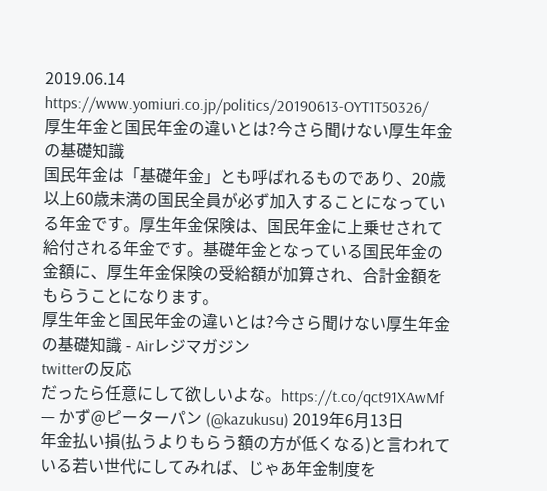2019.06.14
https://www.yomiuri.co.jp/politics/20190613-OYT1T50326/
厚生年金と国民年金の違いとは?今さら聞けない厚生年金の基礎知識
国民年金は「基礎年金」とも呼ばれるものであり、20歳以上60歳未満の国民全員が必ず加入することになっている年金です。厚生年金保険は、国民年金に上乗せされて給付される年金です。基礎年金となっている国民年金の金額に、厚生年金保険の受給額が加算され、合計金額をもらうことになります。
厚生年金と国民年金の違いとは?今さら聞けない厚生年金の基礎知識 - Airレジマガジン
twitterの反応
だったら任意にして欲しいよな。https://t.co/qct91XAwMf
— かず@ピーターパン (@kazukusu) 2019年6月13日
年金払い損(払うよりもらう額の方が低くなる)と言われている若い世代にしてみれば、じゃあ年金制度を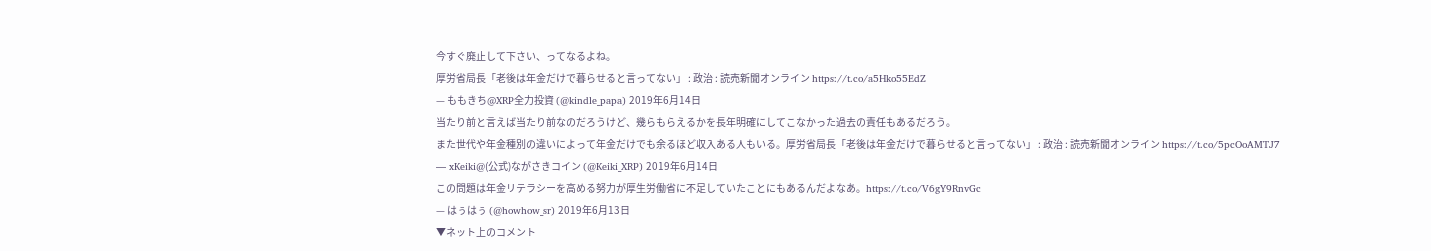今すぐ廃止して下さい、ってなるよね。
厚労省局長「老後は年金だけで暮らせると言ってない」 : 政治 : 読売新聞オンライン https://t.co/a5Hko55EdZ
— ももきち@XRP全力投資 (@kindle_papa) 2019年6月14日
当たり前と言えば当たり前なのだろうけど、幾らもらえるかを長年明確にしてこなかった過去の責任もあるだろう。
また世代や年金種別の違いによって年金だけでも余るほど収入ある人もいる。厚労省局長「老後は年金だけで暮らせると言ってない」 : 政治 : 読売新聞オンライン https://t.co/5pcOoAMTJ7
— xKeiki@(公式)ながさきコイン (@Keiki_XRP) 2019年6月14日
この問題は年金リテラシーを高める努力が厚生労働省に不足していたことにもあるんだよなあ。https://t.co/V6gY9RnvGc
— はぅはぅ (@howhow_sr) 2019年6月13日
▼ネット上のコメント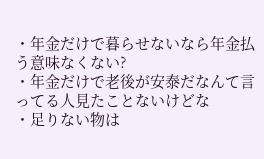・年金だけで暮らせないなら年金払う意味なくない?
・年金だけで老後が安泰だなんて言ってる人見たことないけどな
・足りない物は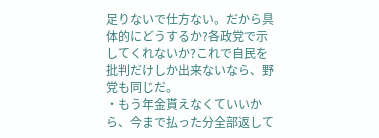足りないで仕方ない。だから具体的にどうするか?各政党で示してくれないか?これで自民を批判だけしか出来ないなら、野党も同じだ。
・もう年金貰えなくていいから、今まで払った分全部返して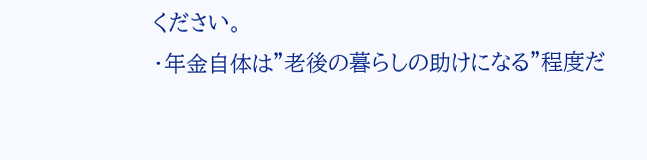ください。
・年金自体は"老後の暮らしの助けになる"程度だ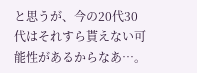と思うが、今の20代30代はそれすら貰えない可能性があるからなあ…。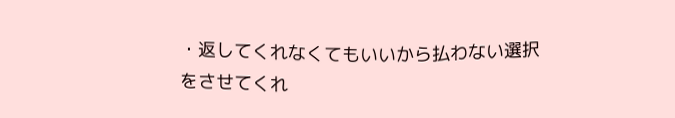・返してくれなくてもいいから払わない選択をさせてくれ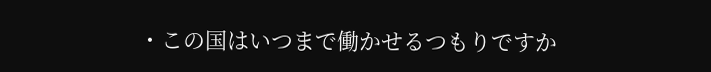・この国はいつまで働かせるつもりですか